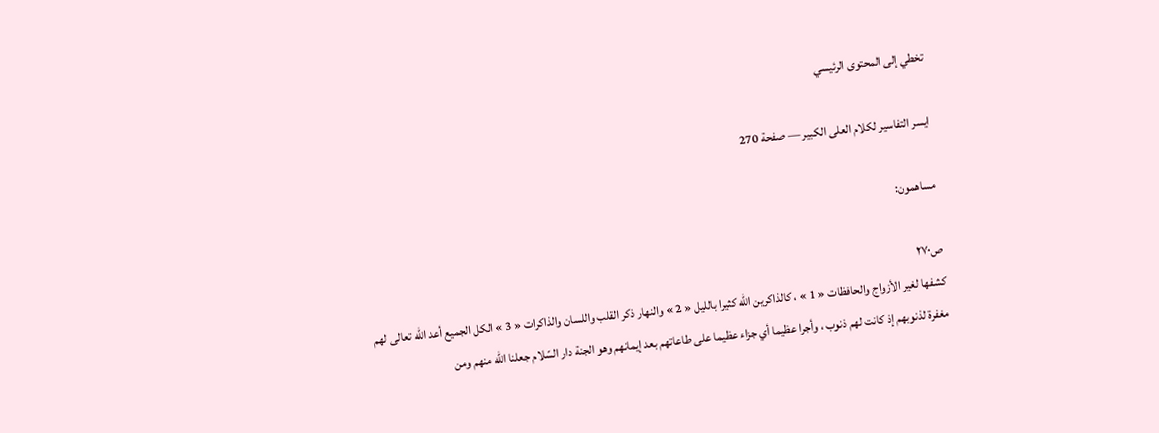تخطي إلى المحتوى الرئيسي

ايسر التفاسير لكلام العلى الكبير — صفحة 270

مساهمون:

ص٢٧٠
كشفها لغير الأزواج والحافظات « 1 » ، كالذاكرين اللّه كثيرا بالليل « 2 » والنهار ذكر القلب واللسان والذاكرات « 3 » الكل الجميع أعد اللّه تعالى لهم مغفرة لذنوبهم إذ كانت لهم ذنوب ، وأجرا عظيما أي جزاء عظيما على طاعاتهم بعد إيمانهم وهو الجنة دار السّلام جعلنا اللّه منهم ومن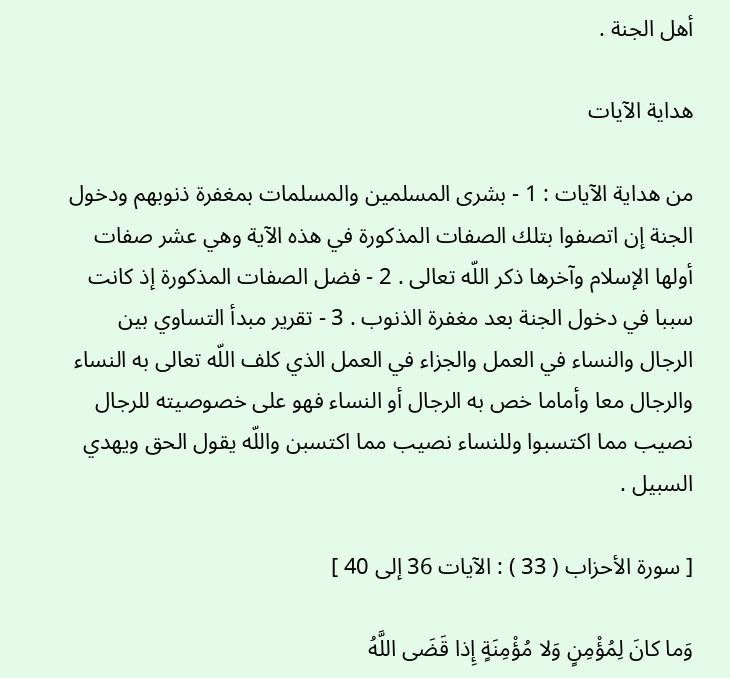أهل الجنة .

هداية الآيات

من هداية الآيات : 1 - بشرى المسلمين والمسلمات بمغفرة ذنوبهم ودخول الجنة إن اتصفوا بتلك الصفات المذكورة في هذه الآية وهي عشر صفات أولها الإسلام وآخرها ذكر اللّه تعالى . 2 - فضل الصفات المذكورة إذ كانت سببا في دخول الجنة بعد مغفرة الذنوب . 3 - تقرير مبدأ التساوي بين الرجال والنساء في العمل والجزاء في العمل الذي كلف اللّه تعالى به النساء والرجال معا وأماما خص به الرجال أو النساء فهو على خصوصيته للرجال نصيب مما اكتسبوا وللنساء نصيب مما اكتسبن واللّه يقول الحق ويهدي السبيل .

[ سورة الأحزاب ( 33 ) : الآيات 36 إلى 40 ]

وَما كانَ لِمُؤْمِنٍ وَلا مُؤْمِنَةٍ إِذا قَضَى اللَّهُ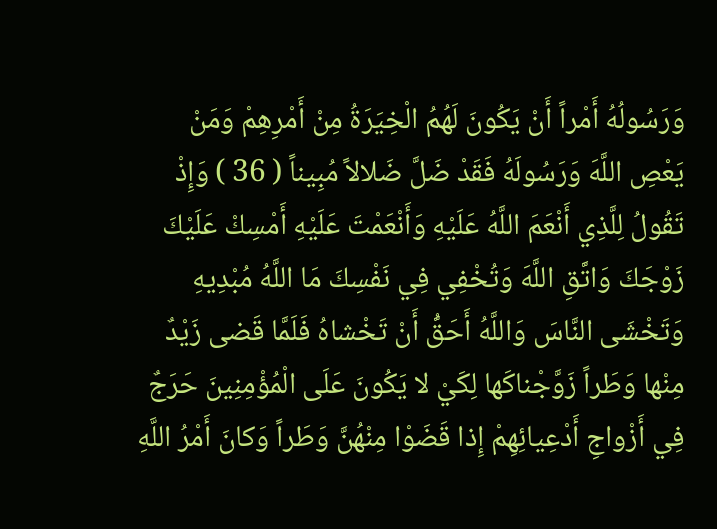وَرَسُولُهُ أَمْراً أَنْ يَكُونَ لَهُمُ الْخِيَرَةُ مِنْ أَمْرِهِمْ وَمَنْ يَعْصِ اللَّهَ وَرَسُولَهُ فَقَدْ ضَلَّ ضَلالاً مُبِيناً ( 36 ) وَإِذْ تَقُولُ لِلَّذِي أَنْعَمَ اللَّهُ عَلَيْهِ وَأَنْعَمْتَ عَلَيْهِ أَمْسِكْ عَلَيْكَ زَوْجَكَ وَاتَّقِ اللَّهَ وَتُخْفِي فِي نَفْسِكَ مَا اللَّهُ مُبْدِيهِ وَتَخْشَى النَّاسَ وَاللَّهُ أَحَقُّ أَنْ تَخْشاهُ فَلَمَّا قَضى زَيْدٌ مِنْها وَطَراً زَوَّجْناكَها لِكَيْ لا يَكُونَ عَلَى الْمُؤْمِنِينَ حَرَجٌ فِي أَزْواجِ أَدْعِيائِهِمْ إِذا قَضَوْا مِنْهُنَّ وَطَراً وَكانَ أَمْرُ اللَّهِ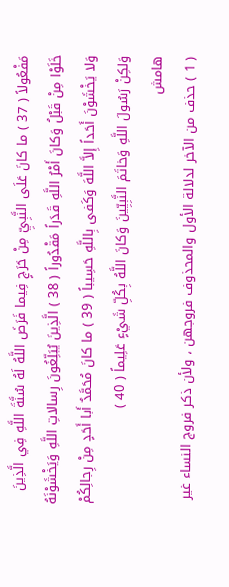مَفْعُولاً ( 37 ) ما كانَ عَلَى النَّبِيِّ مِنْ حَرَجٍ فِيما فَرَضَ اللَّهُ لَهُ سُنَّةَ اللَّهِ فِي الَّذِينَ خَلَوْا مِنْ قَبْلُ وَكانَ أَمْرُ اللَّهِ قَدَراً مَقْدُوراً ( 38 ) الَّذِينَ يُبَلِّغُونَ رِسالاتِ اللَّهِ وَيَخْشَوْنَهُ وَلا يَخْشَوْنَ أَحَداً إِلاَّ اللَّهَ وَكَفى بِاللَّهِ حَسِيباً ( 39 ) ما كانَ مُحَمَّدٌ أَبا أَحَدٍ مِنْ رِجالِكُمْ وَلكِنْ رَسُولَ اللَّهِ وَخاتَمَ النَّبِيِّينَ وَكانَ اللَّهُ بِكُلِّ شَيْءٍ عَلِيماً ( 40 )
هامش
( 1 ) حذف من الآخر لدلالة الأول والمحذوف فروجهن ، ولأن ذكر فروج النساء غير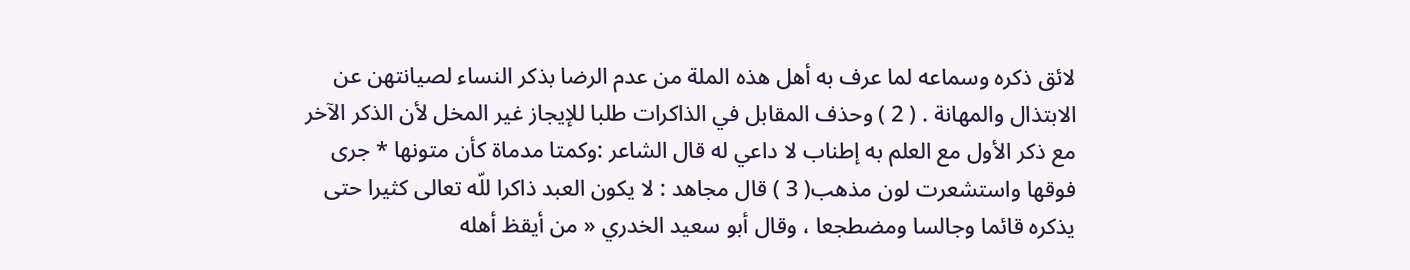لائق ذكره وسماعه لما عرف به أهل هذه الملة من عدم الرضا بذكر النساء لصيانتهن عن الابتذال والمهانة . ( 2 ) وحذف المقابل في الذاكرات طلبا للإيجاز غير المخل لأن الذكر الآخر مع ذكر الأول مع العلم به إطناب لا داعي له قال الشاعر :وكمتا مدماة كأن متونها * جرى فوقها واستشعرت لون مذهب( 3 ) قال مجاهد : لا يكون العبد ذاكرا للّه تعالى كثيرا حتى يذكره قائما وجالسا ومضطجعا ، وقال أبو سعيد الخدري « من أيقظ أهله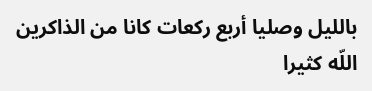بالليل وصليا أربع ركعات كانا من الذاكرين اللّه كثيرا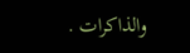والذاكرات .